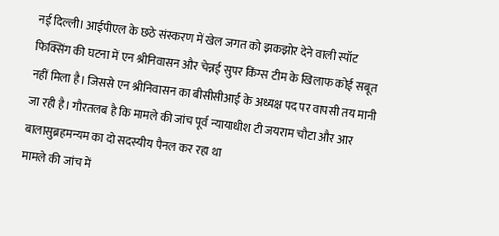नई दिल्ली। आईपीएल के छठे संस्करण में खेल जगत को झकझोर देने वाली स्पॉट फिक्सिंग की घटना में एन श्रीनिवासन और चेन्नई सुपर किंग्स टीम के खिलाफ कोई सबूत नहीं मिला है। जिससे एन श्रीनिवासन का बीसीसीआई के अध्यक्ष पद पर वापसी तय मानी जा रही है। गौरतलब है कि मामले की जांच पूर्व न्यायाधीश टी जयराम चौटा और आर बालासुब्रहमन्यम का दो सदस्यीय पैनल कर रहा था
मामले की जांच में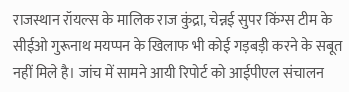राजस्थान रॉयल्स के मालिक राज कुंद्रा, चेन्नई सुपर किंग्स टीम के सीईओ गुरूनाथ मयप्पन के खिलाफ भी कोई गड़बड़ी करने के सबूत नहीं मिले है। जांच में सामने आयी रिपोर्ट को आईपीएल संचालन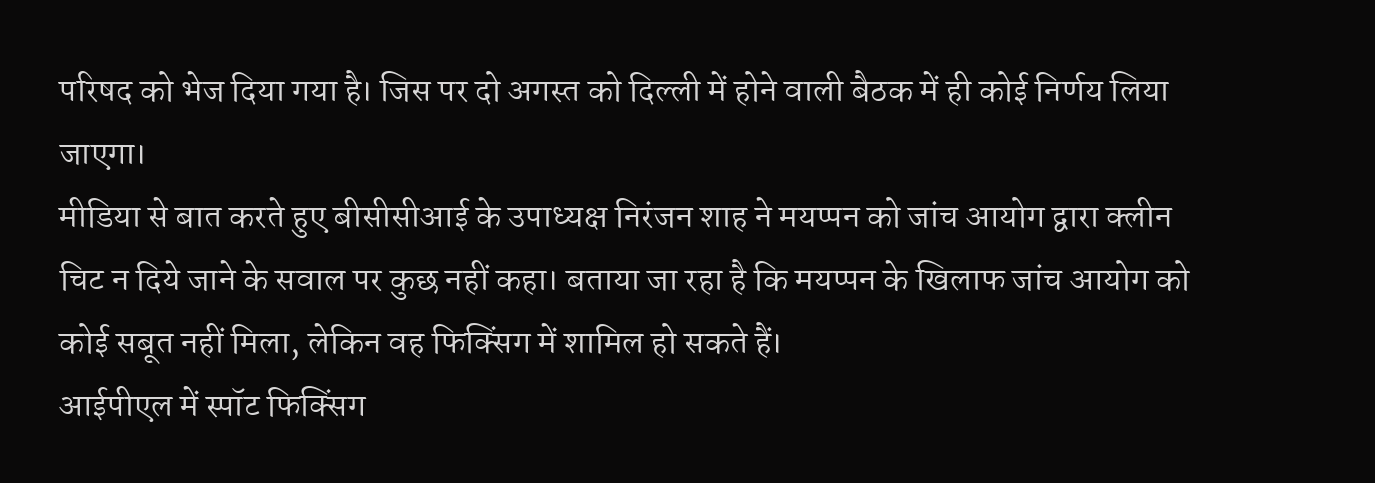परिषद को भेज दिया गया है। जिस पर दो अगस्त को दिल्ली में होने वाली बैठक में ही कोई निर्णय लिया जाएगा।
मीडिया से बात करते हुए बीसीसीआई के उपाध्यक्ष निरंजन शाह ने मयप्पन को जांच आयोग द्वारा क्लीन चिट न दिये जाने के सवाल पर कुछ नहीं कहा। बताया जा रहा है कि मयप्पन के खिलाफ जांच आयोग को कोई सबूत नहीं मिला, लेकिन वह फिक्सिंग में शामिल हो सकते हैं।
आईपीएल में स्पॉट फिक्सिंग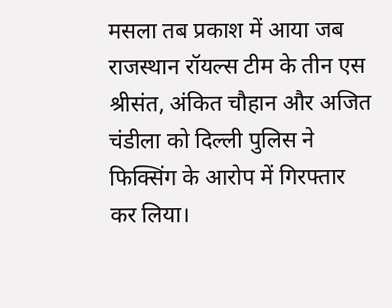मसला तब प्रकाश में आया जब राजस्थान रॉयल्स टीम के तीन एस श्रीसंत, अंकित चौहान और अजित चंडीला को दिल्ली पुलिस ने फिक्सिंग के आरोप में गिरफ्तार कर लिया।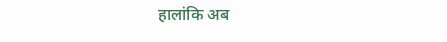हालांकि अब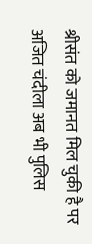श्रीसंत को जमानत मिल चुकी है पर अजित चंदीला अब भी पुलिस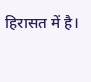हिरासत में है।